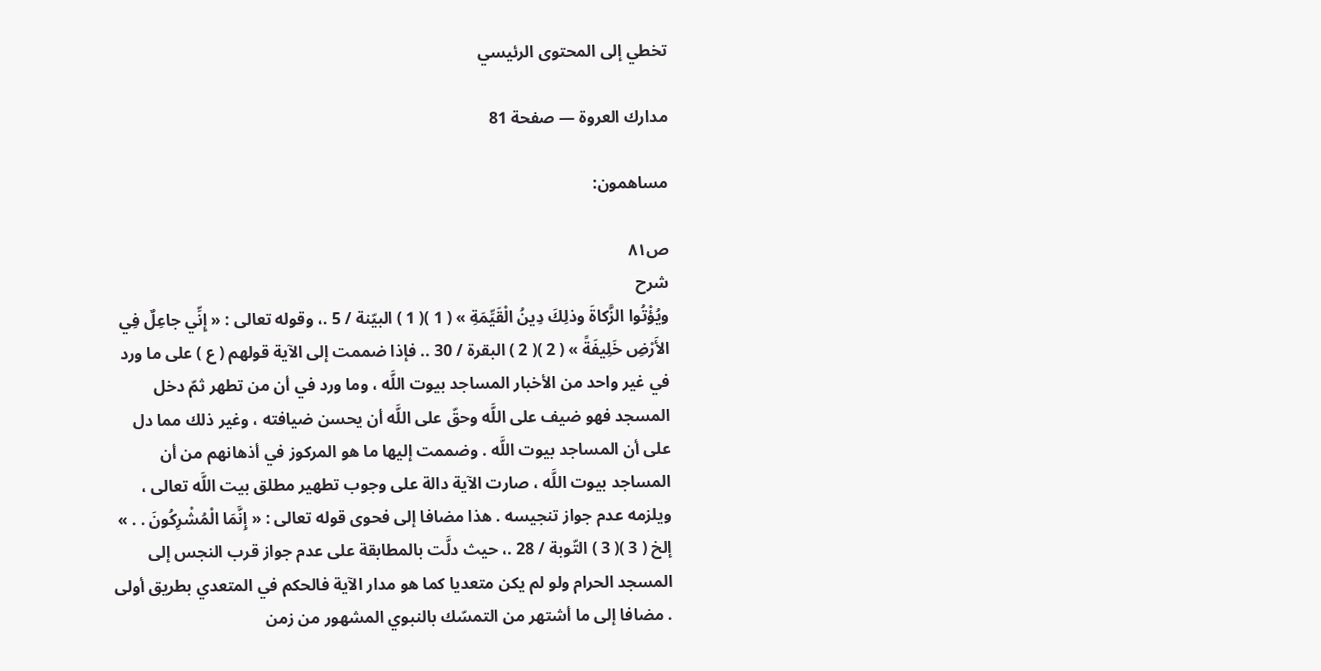تخطي إلى المحتوى الرئيسي

مدارك العروة — صفحة 81

مساهمون:

ص٨١
شرح
ويُؤْتُوا الزَّكاةَ وذلِكَ دِينُ الْقَيِّمَةِ » ( 1 )( 1 ) البيّنة / 5 .، وقوله تعالى : « إِنِّي جاعِلٌ فِي الأَرْضِ خَلِيفَةً » ( 2 )( 2 ) البقرة / 30 .. فإذا ضممت إلى الآية قولهم ( ع ) على ما ورد في غير واحد من الأخبار المساجد بيوت اللَّه ، وما ورد في أن من تطهر ثمّ دخل المسجد فهو ضيف على اللَّه وحقّ على اللَّه أن يحسن ضيافته ، وغير ذلك مما دل على أن المساجد بيوت اللَّه . وضممت إليها ما هو المركوز في أذهانهم من أن المساجد بيوت اللَّه ، صارت الآية دالة على وجوب تطهير مطلق بيت اللَّه تعالى ، ويلزمه عدم جواز تنجيسه . هذا مضافا إلى فحوى قوله تعالى : « إِنَّمَا الْمُشْرِكُونَ . . » إلخ ( 3 )( 3 ) التّوبة / 28 .، حيث دلَّت بالمطابقة على عدم جواز قرب النجس إلى المسجد الحرام ولو لم يكن متعديا كما هو مدار الآية فالحكم في المتعدي بطريق أولى . مضافا إلى ما أشتهر من التمسّك بالنبوي المشهور من زمن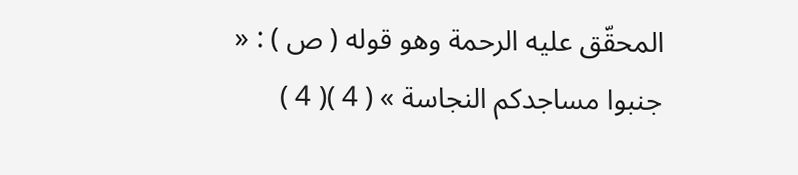المحقّق عليه الرحمة وهو قوله ( ص ) : « جنبوا مساجدكم النجاسة » ( 4 )( 4 )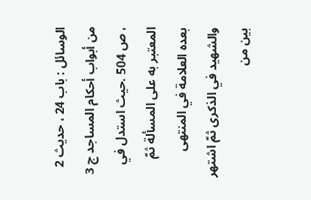الوسائل : باب 24 ، حديث 2 من أبواب أحكام المساجد ج 3 ، ص 504 .حيث استدل في المعتبر به على المسألة ثمّ بعده العلامة في المنتهى والشهيد في الذكرى ثمّ اشتهر بين من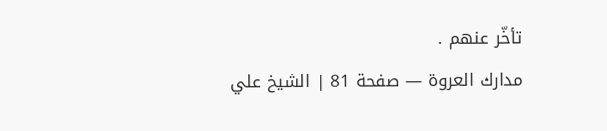تأخّر عنهم .
مدارك العروة — صفحة 81 | الشيخ علي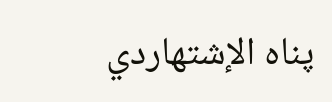پناه الإشتهاردي